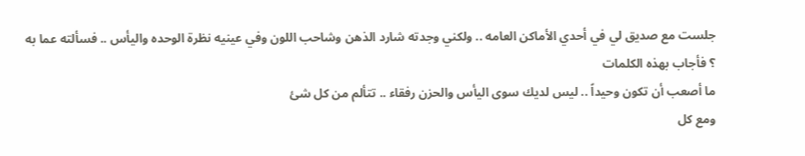جلست مع صديق لي في أحدي الأماكن العامه .. ولكني وجدته شارد الذهن وشاحب اللون وفي عينيه نظرة الوحده واليأس .. فسألته عما به ؟ فأجاب بهذه الكلمات
ما أصعب أن تكون وحيداً .. ليس لديك سوى اليأس والحزن رفقاء .. تتألم من كل شئ
ومع كل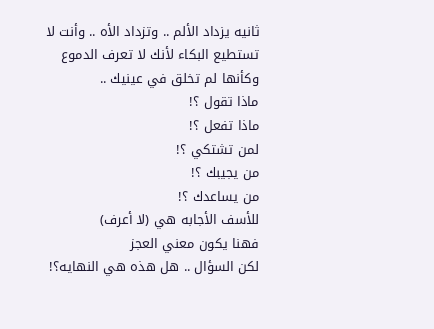ثانيه يزداد الألم .. وتزداد الأه .. وأنت لا تستطيع البكاء لأنك لا تعرف الدموع وكأنها لم تخلق في عينيك ..
ماذا تقول ؟!
ماذا تفعل ؟!
لمن تشتكي ؟!
من يجيبك ؟!
من يساعدك ؟!
للأسف الأجابه هي (لا أعرف)
فهنا يكون معني العجز
لكن السؤال .. هل هذه هي النهايه؟!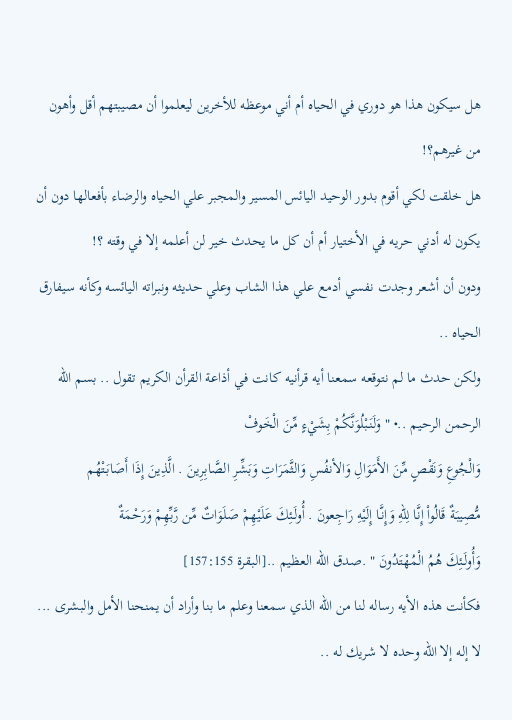هل سيكون هذا هو دوري في الحياه أم أني موعظه للأخرين ليعلموا أن مصيبتهم أقل وأهون من غيرهم؟!
هل خلقت لكي أقوم بدور الوحيد اليائس المسير والمجبر علي الحياه والرضاء بأفعالها دون أن يكون له أدني حريه في الأختيار أم أن كل ما يحدث خير لن أعلمه إلا في وقته ؟!
ودون أن أشعر وجدت نفسي أدمع علي هذا الشاب وعلي حديثه ونبراته اليائسه وكأنه سيفارق الحياه ..
ولكن حدث ما لم نتوقعه سمعنا أيه قرأنيه كانت في أذاعة القرأن الكريم تقول .. بسم الله الرحمن الرحيم ..• "وَلَنَبْلُوَنَّكُمْ بِشَيْءٍ مِّنَ الْخَوفْ
وَالْجُوعِ وَنَقْصٍ مِّنَ الأَمَوَالِ وَالأنفُسِ وَالثَّمَرَاتِ وَبَشِّرِ الصَّابِرِينَ . الَّذِينَ إِذَا أَصَابَتْهُم
مُّصِيبَةٌ قَالُواْ إِنَّا لِلّهِ وَإِنَّـا إِلَيْهِ رَاجِعونَ . أُولَـئِكَ عَلَيْهِمْ صَلَوَاتٌ مِّن رَّبِّهِمْ وَرَحْمَةٌ
وَأُولَـئِكَ هُمُ الْمُهْتَدُونَ " .صدق الله العظيم ..[البقرة 157:155]
فكأنت هذه الأيه رساله لنا من الله الذي سمعنا وعلم ما بنا وأراد أن يمنحنا الأمل والبشرى ... لا إله إلا الله وحده لا شريك له ..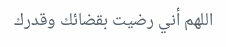اللهم أني رضيت بقضائك وقدرك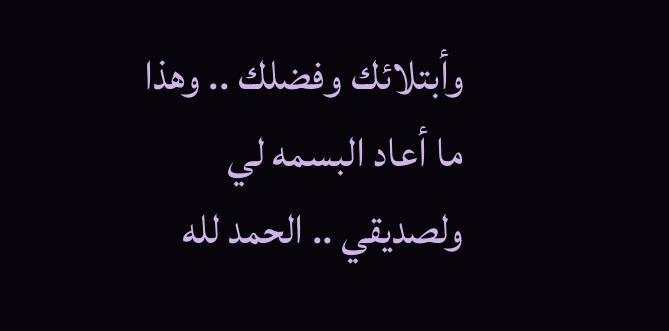وأبتلائك وفضلك .. وهذا ما أعاد البسمه لي ولصديقي .. الحمد لله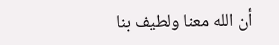أن الله معنا ولطيف بنا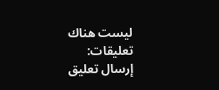ليست هناك تعليقات:
إرسال تعليق